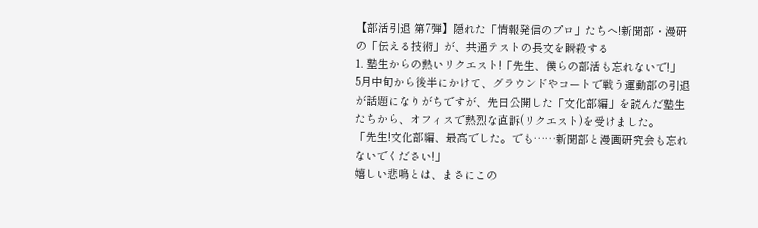【部活引退 第7弾】隠れた「情報発信のプロ」たちへ!新聞部・漫研の「伝える技術」が、共通テストの長文を瞬殺する
1. 塾生からの熱いリクエスト!「先生、僕らの部活も忘れないで!」
5月中旬から後半にかけて、グラウンドやコートで戦う運動部の引退が話題になりがちですが、先日公開した「文化部編」を読んだ塾生たちから、オフィスで熱烈な直訴(リクエスト)を受けました。
「先生!文化部編、最高でした。でも……新聞部と漫画研究会も忘れないでください!」
嬉しい悲鳴とは、まさにこの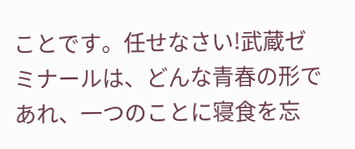ことです。任せなさい!武蔵ゼミナールは、どんな青春の形であれ、一つのことに寝食を忘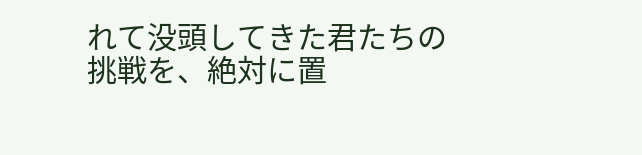れて没頭してきた君たちの挑戦を、絶対に置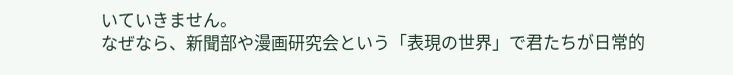いていきません。
なぜなら、新聞部や漫画研究会という「表現の世界」で君たちが日常的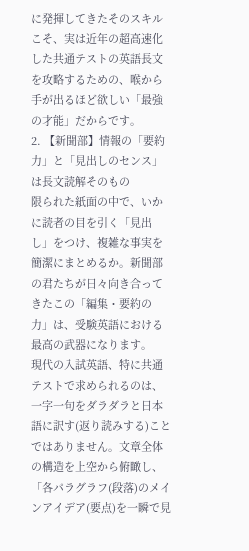に発揮してきたそのスキルこそ、実は近年の超高速化した共通テストの英語長文を攻略するための、喉から手が出るほど欲しい「最強の才能」だからです。
2. 【新聞部】情報の「要約力」と「見出しのセンス」は長文読解そのもの
限られた紙面の中で、いかに読者の目を引く「見出し」をつけ、複雑な事実を簡潔にまとめるか。新聞部の君たちが日々向き合ってきたこの「編集・要約の力」は、受験英語における最高の武器になります。
現代の入試英語、特に共通テストで求められるのは、一字一句をダラダラと日本語に訳す(返り読みする)ことではありません。文章全体の構造を上空から俯瞰し、「各パラグラフ(段落)のメインアイデア(要点)を一瞬で見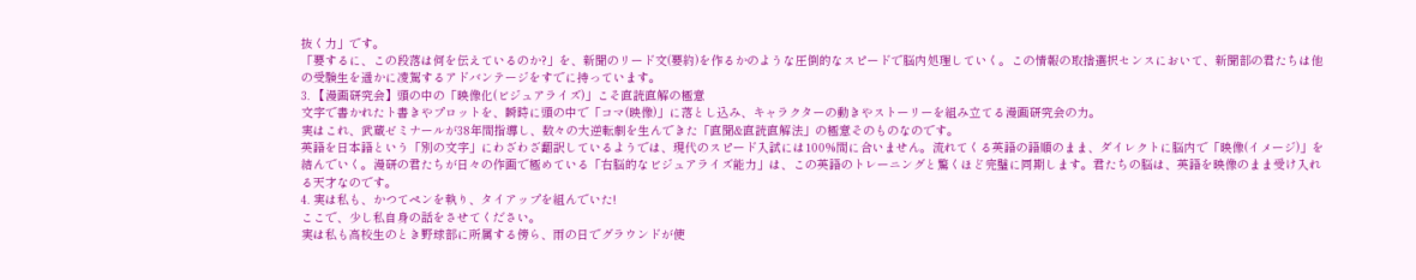抜く力」です。
「要するに、この段落は何を伝えているのか?」を、新聞のリード文(要約)を作るかのような圧倒的なスピードで脳内処理していく。この情報の取捨選択センスにおいて、新聞部の君たちは他の受験生を遥かに凌駕するアドバンテージをすでに持っています。
3. 【漫画研究会】頭の中の「映像化(ビジュアライズ)」こそ直読直解の極意
文字で書かれたト書きやプロットを、瞬時に頭の中で「コマ(映像)」に落とし込み、キャラクターの動きやストーリーを組み立てる漫画研究会の力。
実はこれ、武蔵ゼミナールが38年間指導し、数々の大逆転劇を生んできた「直聞&直読直解法」の極意そのものなのです。
英語を日本語という「別の文字」にわざわざ翻訳しているようでは、現代のスピード入試には100%間に合いません。流れてくる英語の語順のまま、ダイレクトに脳内で「映像(イメージ)」を結んでいく。漫研の君たちが日々の作画で極めている「右脳的なビジュアライズ能力」は、この英語のトレーニングと驚くほど完璧に同期します。君たちの脳は、英語を映像のまま受け入れる天才なのです。
4. 実は私も、かつてペンを執り、タイアップを組んでいた!
ここで、少し私自身の話をさせてください。
実は私も高校生のとき野球部に所属する傍ら、雨の日でグラウンドが使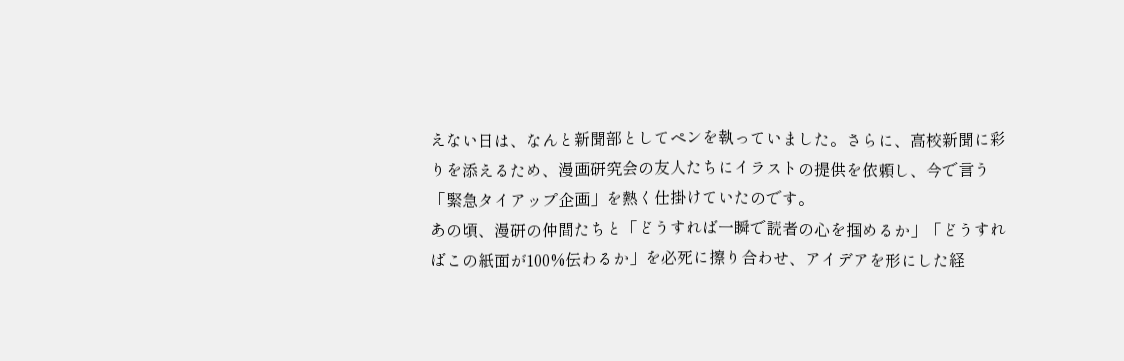えない日は、なんと新聞部としてペンを執っていました。さらに、高校新聞に彩りを添えるため、漫画研究会の友人たちにイラストの提供を依頼し、今で言う「緊急タイアップ企画」を熱く仕掛けていたのです。
あの頃、漫研の仲間たちと「どうすれば一瞬で読者の心を掴めるか」「どうすればこの紙面が100%伝わるか」を必死に擦り合わせ、アイデアを形にした経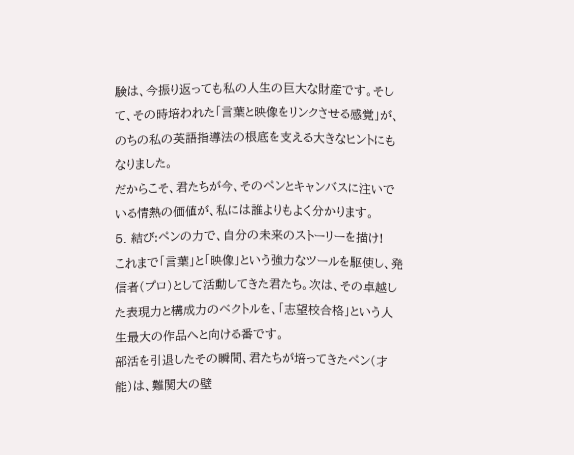験は、今振り返っても私の人生の巨大な財産です。そして、その時培われた「言葉と映像をリンクさせる感覚」が、のちの私の英語指導法の根底を支える大きなヒントにもなりました。
だからこそ、君たちが今、そのペンとキャンバスに注いでいる情熱の価値が、私には誰よりもよく分かります。
5. 結び:ペンの力で、自分の未来のストーリーを描け!
これまで「言葉」と「映像」という強力なツールを駆使し、発信者(プロ)として活動してきた君たち。次は、その卓越した表現力と構成力のベクトルを、「志望校合格」という人生最大の作品へと向ける番です。
部活を引退したその瞬間、君たちが培ってきたペン(才能)は、難関大の壁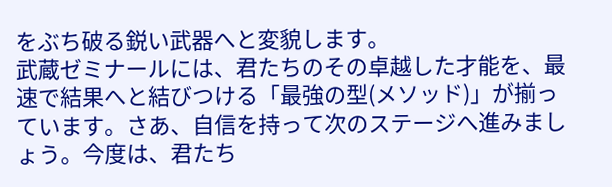をぶち破る鋭い武器へと変貌します。
武蔵ゼミナールには、君たちのその卓越した才能を、最速で結果へと結びつける「最強の型(メソッド)」が揃っています。さあ、自信を持って次のステージへ進みましょう。今度は、君たち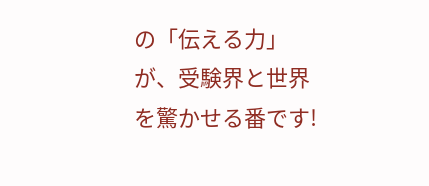の「伝える力」が、受験界と世界を驚かせる番です!